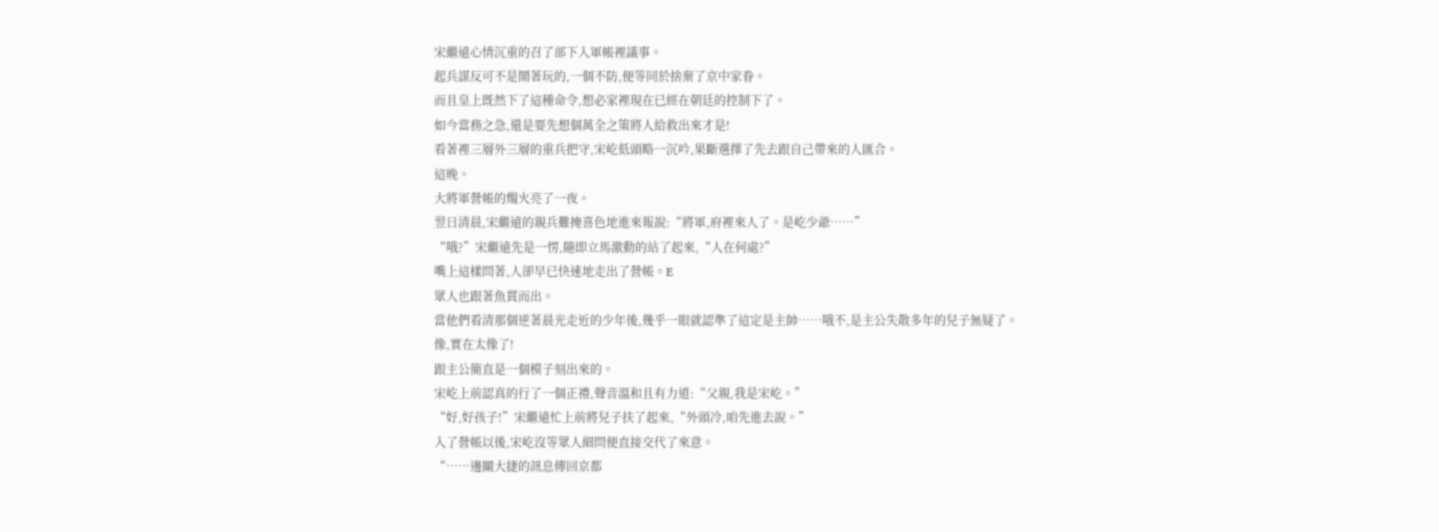宋繼遠心情沉重的召了部下入軍帳裡議事。
起兵謀反可不是鬧著玩的,一個不防,便等同於捨棄了京中家眷。
而且皇上既然下了這種命令,想必家裡現在已經在朝廷的控制下了。
如今當務之急,還是要先想個萬全之策將人給救出來才是!
看著裡三層外三層的重兵把守,宋屹低頭略一沉吟,果斷選擇了先去跟自己帶來的人匯合。
這晚。
大將軍營帳的燭火亮了一夜。
翌日清晨,宋繼遠的親兵難掩喜色地進來報說:“將軍,府裡來人了。是屹少爺……”
“哦?”宋繼遠先是一愣,隨即立馬激動的站了起來,“人在何處?”
嘴上這樣問著,人卻早已快速地走出了營帳。E
眾人也跟著魚貫而出。
當他們看清那個逆著晨光走近的少年後,幾乎一眼就認準了這定是主帥……哦不,是主公失散多年的兒子無疑了。
像,實在太像了!
跟主公簡直是一個模子刻出來的。
宋屹上前認真的行了一個正禮,聲音溫和且有力道:“父親,我是宋屹。”
“好,好孩子!”宋繼遠忙上前將兒子扶了起來,“外頭冷,咱先進去說。”
入了營帳以後,宋屹沒等眾人細問便直接交代了來意。
“……邊關大捷的訊息傳回京都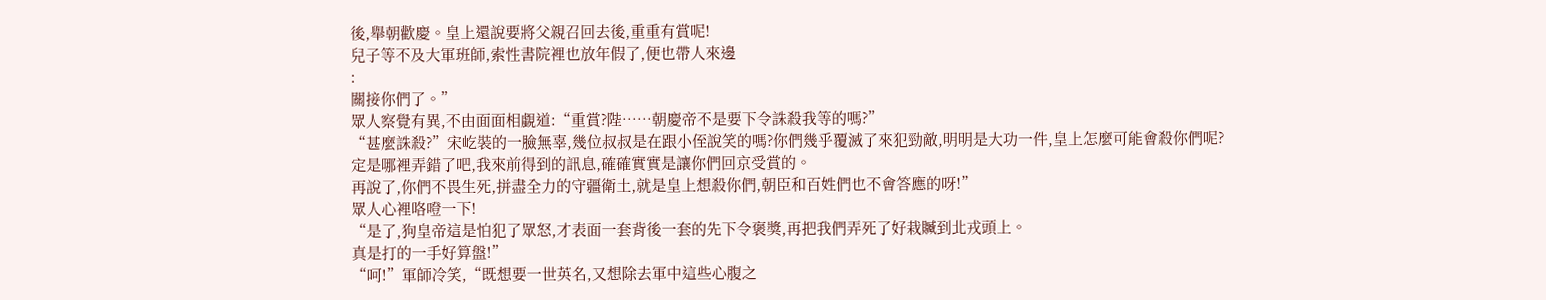後,舉朝歡慶。皇上還說要將父親召回去後,重重有賞呢!
兒子等不及大軍班師,索性書院裡也放年假了,便也帶人來邊
:
關接你們了。”
眾人察覺有異,不由面面相覷道:“重賞?陛……朝慶帝不是要下令誅殺我等的嗎?”
“甚麼誅殺?”宋屹裝的一臉無辜,幾位叔叔是在跟小侄說笑的嗎?你們幾乎覆滅了來犯勁敵,明明是大功一件,皇上怎麼可能會殺你們呢?
定是哪裡弄錯了吧,我來前得到的訊息,確確實實是讓你們回京受賞的。
再說了,你們不畏生死,拼盡全力的守疆衛土,就是皇上想殺你們,朝臣和百姓們也不會答應的呀!”
眾人心裡咯噔一下!
“是了,狗皇帝這是怕犯了眾怒,才表面一套背後一套的先下令褒獎,再把我們弄死了好栽贓到北戎頭上。
真是打的一手好算盤!”
“呵!”軍師冷笑,“既想要一世英名,又想除去軍中這些心腹之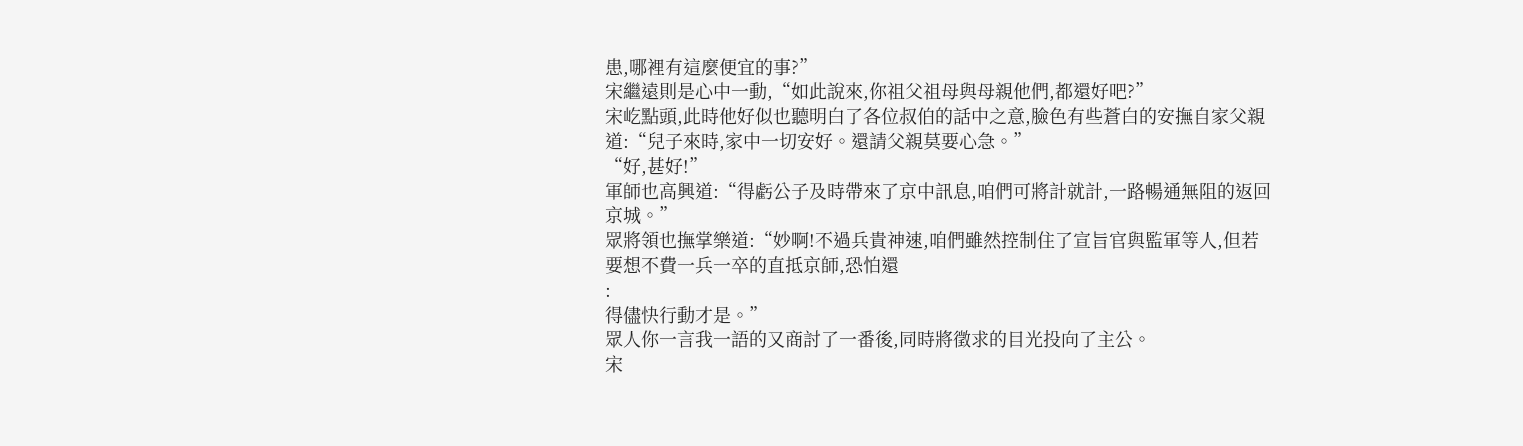患,哪裡有這麼便宜的事?”
宋繼遠則是心中一動,“如此說來,你祖父祖母與母親他們,都還好吧?”
宋屹點頭,此時他好似也聽明白了各位叔伯的話中之意,臉色有些蒼白的安撫自家父親道:“兒子來時,家中一切安好。還請父親莫要心急。”
“好,甚好!”
軍師也高興道:“得虧公子及時帶來了京中訊息,咱們可將計就計,一路暢通無阻的返回京城。”
眾將領也撫掌樂道:“妙啊!不過兵貴神速,咱們雖然控制住了宣旨官與監軍等人,但若要想不費一兵一卒的直抵京師,恐怕還
:
得儘快行動才是。”
眾人你一言我一語的又商討了一番後,同時將徵求的目光投向了主公。
宋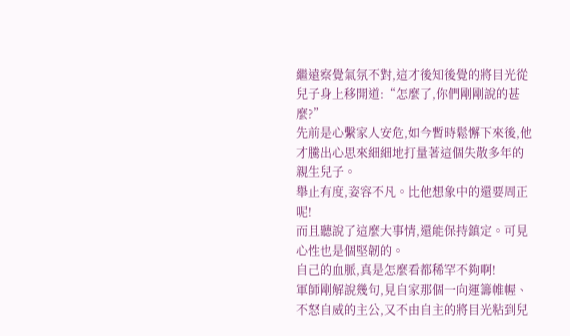繼遠察覺氣氛不對,這才後知後覺的將目光從兒子身上移開道:“怎麼了,你們剛剛說的甚麼?”
先前是心繫家人安危,如今暫時鬆懈下來後,他才騰出心思來細細地打量著這個失散多年的親生兒子。
舉止有度,姿容不凡。比他想象中的還要周正呢!
而且聽說了這麼大事情,還能保持鎮定。可見心性也是個堅韌的。
自己的血脈,真是怎麼看都稀罕不夠啊!
軍師剛解說幾句,見自家那個一向運籌帷幄、不怒自威的主公,又不由自主的將目光粘到兒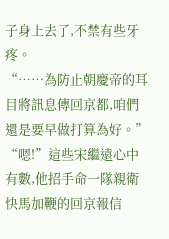子身上去了,不禁有些牙疼。
“……為防止朝慶帝的耳目將訊息傳回京都,咱們還是要早做打算為好。”
“嗯!”這些宋繼遠心中有數,他招手命一隊親衛快馬加鞭的回京報信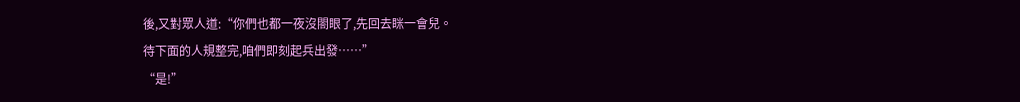後,又對眾人道:“你們也都一夜沒閤眼了,先回去眯一會兒。
待下面的人規整完,咱們即刻起兵出發……”
“是!”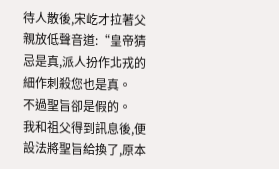待人散後,宋屹才拉著父親放低聲音道:“皇帝猜忌是真,派人扮作北戎的細作刺殺您也是真。
不過聖旨卻是假的。
我和祖父得到訊息後,便設法將聖旨給換了,原本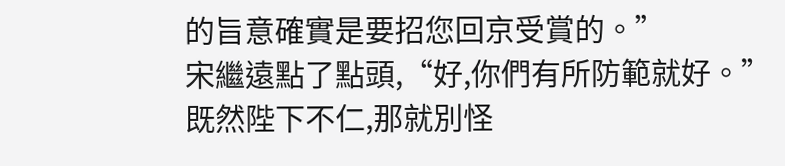的旨意確實是要招您回京受賞的。”
宋繼遠點了點頭,“好,你們有所防範就好。”
既然陛下不仁,那就別怪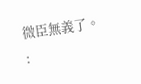微臣無義了。
: